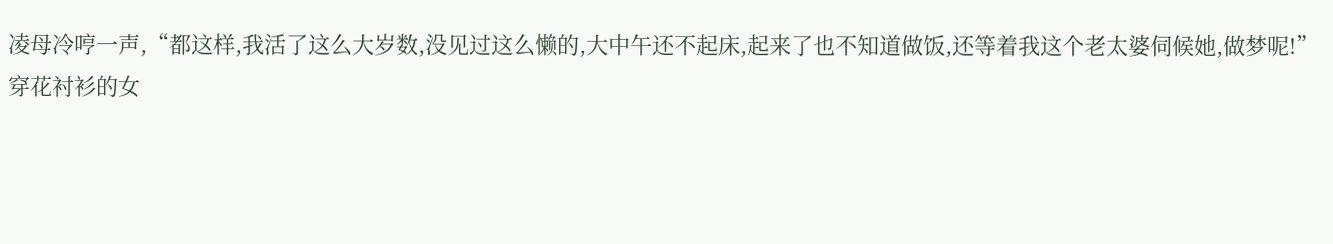凌母冷哼一声,“都这样,我活了这么大岁数,没见过这么懒的,大中午还不起床,起来了也不知道做饭,还等着我这个老太婆伺候她,做梦呢!”
穿花衬衫的女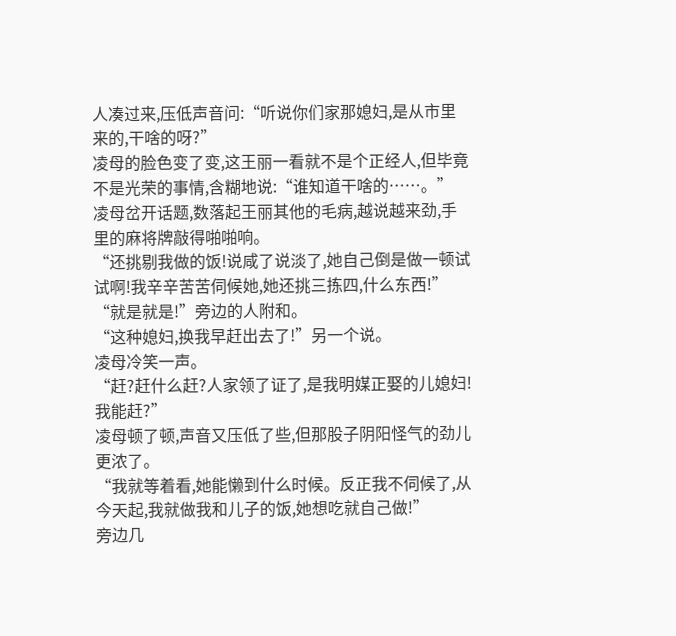人凑过来,压低声音问:“听说你们家那媳妇,是从市里来的,干啥的呀?”
凌母的脸色变了变,这王丽一看就不是个正经人,但毕竟不是光荣的事情,含糊地说:“谁知道干啥的……。”
凌母岔开话题,数落起王丽其他的毛病,越说越来劲,手里的麻将牌敲得啪啪响。
“还挑剔我做的饭!说咸了说淡了,她自己倒是做一顿试试啊!我辛辛苦苦伺候她,她还挑三拣四,什么东西!”
“就是就是!”旁边的人附和。
“这种媳妇,换我早赶出去了!”另一个说。
凌母冷笑一声。
“赶?赶什么赶?人家领了证了,是我明媒正娶的儿媳妇!我能赶?”
凌母顿了顿,声音又压低了些,但那股子阴阳怪气的劲儿更浓了。
“我就等着看,她能懒到什么时候。反正我不伺候了,从今天起,我就做我和儿子的饭,她想吃就自己做!”
旁边几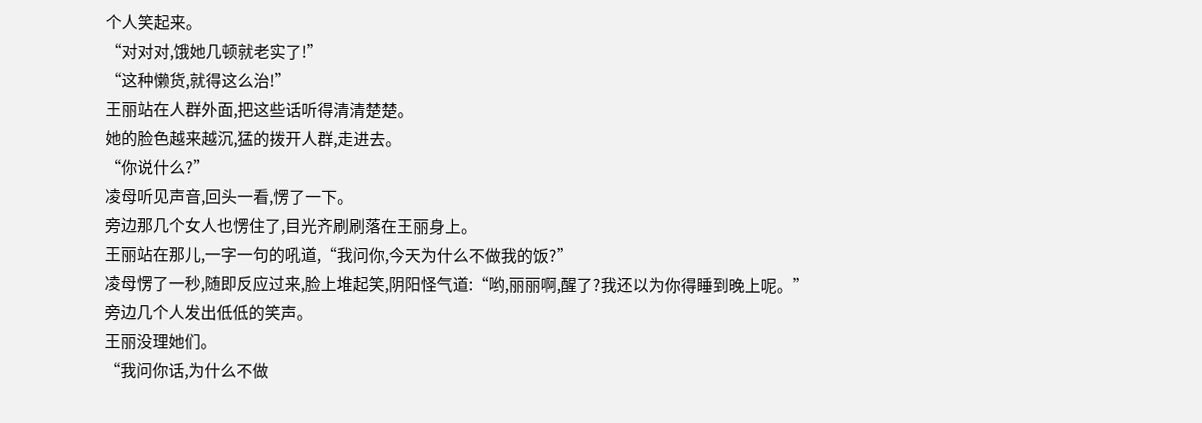个人笑起来。
“对对对,饿她几顿就老实了!”
“这种懒货,就得这么治!”
王丽站在人群外面,把这些话听得清清楚楚。
她的脸色越来越沉,猛的拨开人群,走进去。
“你说什么?”
凌母听见声音,回头一看,愣了一下。
旁边那几个女人也愣住了,目光齐刷刷落在王丽身上。
王丽站在那儿,一字一句的吼道,“我问你,今天为什么不做我的饭?”
凌母愣了一秒,随即反应过来,脸上堆起笑,阴阳怪气道:“哟,丽丽啊,醒了?我还以为你得睡到晚上呢。”
旁边几个人发出低低的笑声。
王丽没理她们。
“我问你话,为什么不做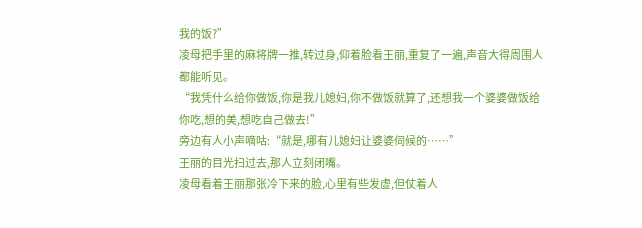我的饭?”
凌母把手里的麻将牌一推,转过身,仰着脸看王丽,重复了一遍,声音大得周围人都能听见。
“我凭什么给你做饭,你是我儿媳妇,你不做饭就算了,还想我一个婆婆做饭给你吃,想的美,想吃自己做去!”
旁边有人小声嘀咕:“就是,哪有儿媳妇让婆婆伺候的……”
王丽的目光扫过去,那人立刻闭嘴。
凌母看着王丽那张冷下来的脸,心里有些发虚,但仗着人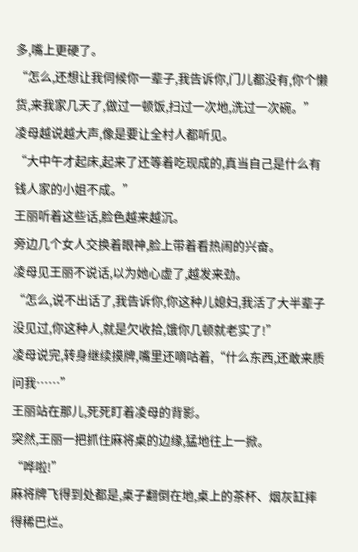多,嘴上更硬了。
“怎么,还想让我伺候你一辈子,我告诉你,门儿都没有,你个懒货,来我家几天了,做过一顿饭,扫过一次地,洗过一次碗。”
凌母越说越大声,像是要让全村人都听见。
“大中午才起床,起来了还等着吃现成的,真当自己是什么有钱人家的小姐不成。”
王丽听着这些话,脸色越来越沉。
旁边几个女人交换着眼神,脸上带着看热闹的兴奋。
凌母见王丽不说话,以为她心虚了,越发来劲。
“怎么,说不出话了,我告诉你,你这种儿媳妇,我活了大半辈子没见过,你这种人,就是欠收拾,饿你几顿就老实了!”
凌母说完,转身继续摸牌,嘴里还嘀咕着,“什么东西,还敢来质问我……”
王丽站在那儿,死死盯着凌母的背影。
突然,王丽一把抓住麻将桌的边缘,猛地往上一掀。
“哗啦!”
麻将牌飞得到处都是,桌子翻倒在地,桌上的茶杯、烟灰缸摔得稀巴烂。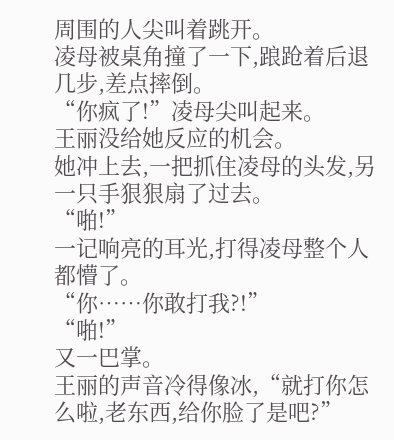周围的人尖叫着跳开。
凌母被桌角撞了一下,踉跄着后退几步,差点摔倒。
“你疯了!”凌母尖叫起来。
王丽没给她反应的机会。
她冲上去,一把抓住凌母的头发,另一只手狠狠扇了过去。
“啪!”
一记响亮的耳光,打得凌母整个人都懵了。
“你……你敢打我?!”
“啪!”
又一巴掌。
王丽的声音冷得像冰,“就打你怎么啦,老东西,给你脸了是吧?”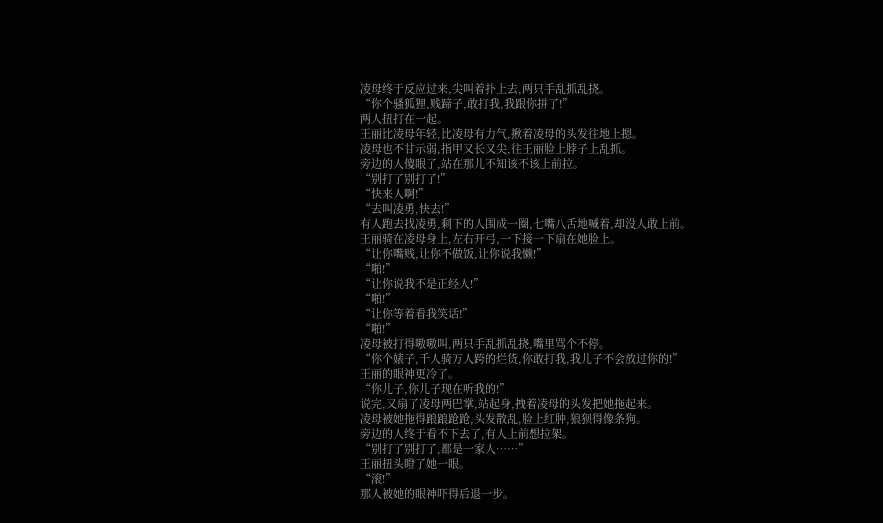凌母终于反应过来,尖叫着扑上去,两只手乱抓乱挠。
“你个骚狐狸,贱蹄子,敢打我,我跟你拼了!”
两人扭打在一起。
王丽比凌母年轻,比凌母有力气,揪着凌母的头发往地上摁。
凌母也不甘示弱,指甲又长又尖,往王丽脸上脖子上乱抓。
旁边的人傻眼了,站在那儿不知该不该上前拉。
“别打了别打了!”
“快来人啊!”
“去叫凌勇,快去!”
有人跑去找凌勇,剩下的人围成一圈,七嘴八舌地喊着,却没人敢上前。
王丽骑在凌母身上,左右开弓,一下接一下扇在她脸上。
“让你嘴贱,让你不做饭,让你说我懒!”
“啪!”
“让你说我不是正经人!”
“啪!”
“让你等着看我笑话!”
“啪!”
凌母被打得嗷嗷叫,两只手乱抓乱挠,嘴里骂个不停。
“你个婊子,千人骑万人跨的烂货,你敢打我,我儿子不会放过你的!”
王丽的眼神更冷了。
“你儿子,你儿子现在听我的!”
说完,又扇了凌母两巴掌,站起身,拽着凌母的头发把她拖起来。
凌母被她拖得踉踉跄跄,头发散乱,脸上红肿,狼狈得像条狗。
旁边的人终于看不下去了,有人上前想拉架。
“别打了别打了,都是一家人……”
王丽扭头瞪了她一眼。
“滚!”
那人被她的眼神吓得后退一步。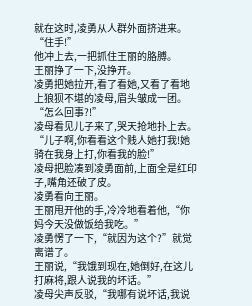就在这时,凌勇从人群外面挤进来。
“住手!”
他冲上去,一把抓住王丽的胳膊。
王丽挣了一下,没挣开。
凌勇把她拉开,看了看她,又看了看地上狼狈不堪的凌母,眉头皱成一团。
“怎么回事?!”
凌母看见儿子来了,哭天抢地扑上去。
“儿子啊,你看看这个贱人她打我!她骑在我身上打,你看我的脸!”
凌母把脸凑到凌勇面前,上面全是红印子,嘴角还破了皮。
凌勇看向王丽。
王丽甩开他的手,冷冷地看着他,“你妈今天没做饭给我吃。”
凌勇愣了一下,“就因为这个?”就觉离谱了。
王丽说,“我饿到现在,她倒好,在这儿打麻将,跟人说我的坏话。”
凌母尖声反驳,“我哪有说坏话,我说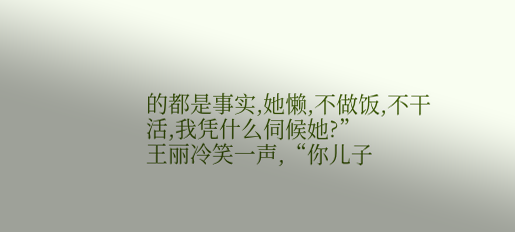的都是事实,她懒,不做饭,不干活,我凭什么伺候她?”
王丽冷笑一声,“你儿子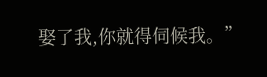娶了我,你就得伺候我。”